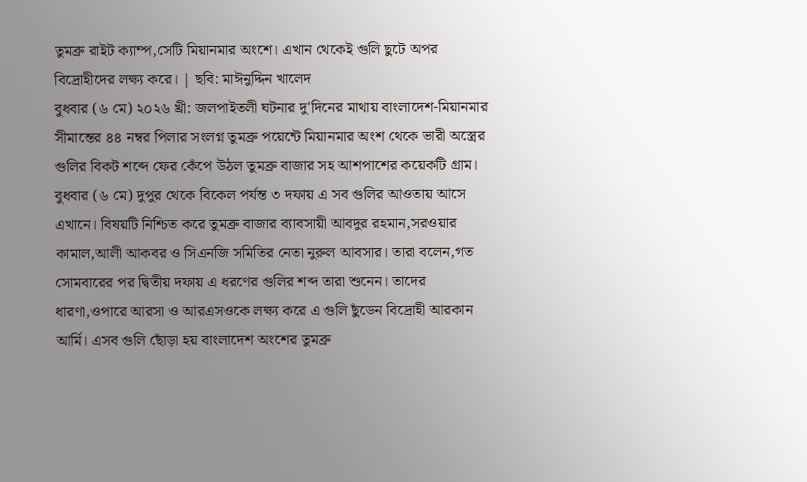তুমব্রু রাইট ক্যাম্প,সেটি মিয়ানমার অংশে। এখান থেকেই গুলি ছুটে অপর বিদ্রোহীদের লক্ষ্য করে। | ছবি: মাঈনুদ্দিন খালেদ
বুধবার (৬ মে) ২০২৬ খ্রী: জলপাইতলী ঘটনার দু'দিনের মাথায় বাংলাদেশ-মিয়ানমার সীমান্তের ৪৪ নম্বর পিলার সংলগ্ন তুমব্রু পয়েন্টে মিয়ানমার অংশ থেকে ভারী অস্ত্রের গুলির বিকট শব্দে ফের কেঁপে উঠল তুমব্রু বাজার সহ আশপাশের কয়েকটি গ্রাম। বুধবার (৬ মে) দুপুর থেকে বিকেল পর্যন্ত ৩ দফায় এ সব গুলির আওতায় আসে এখানে। বিষয়টি নিশ্চিত করে তুমব্রু বাজার ব্যাবসায়ী আবদুর রহমান,সরওয়ার কামাল,আলী আকবর ও সিএনজি সমিতির নেতা নুরুল আবসার। তারা বলেন,গত সোমবারের পর দ্বিতীয় দফায় এ ধরণের গুলির শব্দ তারা শুনেন। তাদের ধারণা,ওপারে আরসা ও আরএসওকে লক্ষ্য করে এ গুলি ছুঁডেন বিদ্রোহী আরকান আর্মি। এসব গুলি ছোঁড়া হয় বাংলাদেশ অংশের তুমব্রু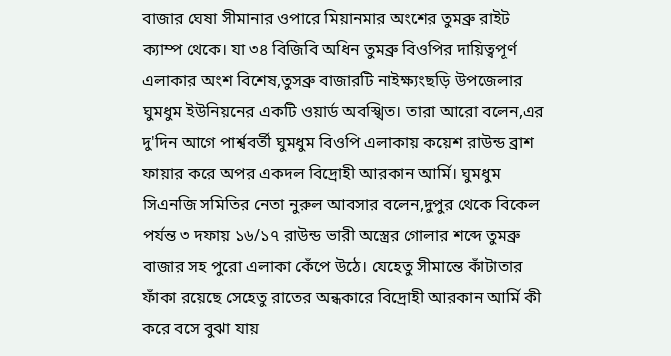বাজার ঘেষা সীমানার ওপারে মিয়ানমার অংশের তুমব্রু রাইট ক্যাম্প থেকে। যা ৩৪ বিজিবি অধিন তুমব্রু বিওপির দায়িত্বপূর্ণ এলাকার অংশ বিশেষ,তুসব্রু বাজারটি নাইক্ষ্যংছড়ি উপজেলার ঘুমধুম ইউনিয়নের একটি ওয়ার্ড অবস্খিত। তারা আরো বলেন,এর দু'দিন আগে পার্শ্ববর্তী ঘুমধুম বিওপি এলাকায় কয়েশ রাউন্ড ব্রাশ ফায়ার করে অপর একদল বিদ্রোহী আরকান আর্মি। ঘুমধুম সিএনজি সমিতির নেতা নুরুল আবসার বলেন,দুপুর থেকে বিকেল পর্যন্ত ৩ দফায় ১৬/১৭ রাউন্ড ভারী অস্ত্রের গোলার শব্দে তুমব্রু বাজার সহ পুরো এলাকা কেঁপে উঠে। যেহেতু সীমান্তে কাঁটাতার ফাঁকা রয়েছে সেহেতু রাতের অন্ধকারে বিদ্রোহী আরকান আর্মি কী করে বসে বুঝা যায়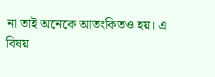না তাই অনেকে আতংকিতও হয়। এ বিষয়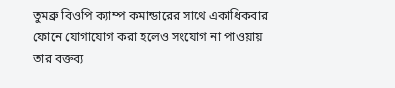তুমব্রু বিওপি ক্যাম্প কমান্ডারের সাথে একাধিকবার ফোনে যোগাযোগ করা হলেও সংযোগ না পাওয়ায় তার বক্তব্য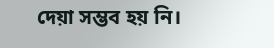দেয়া সম্ভব হয় নি।